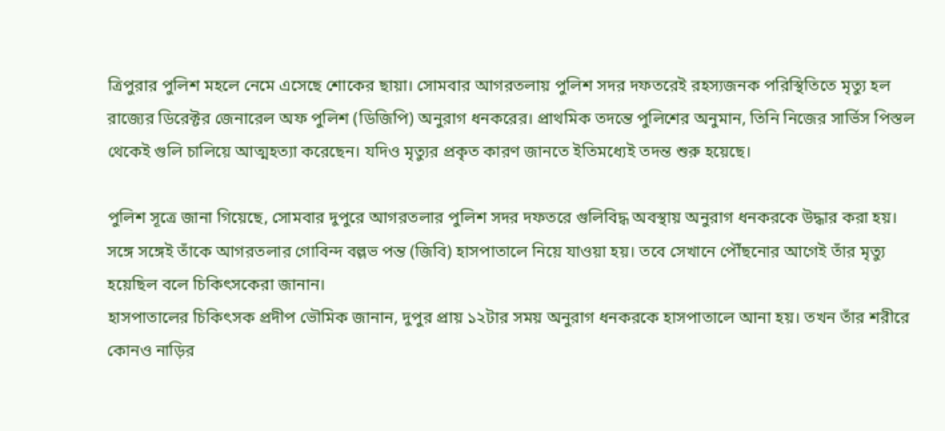ত্রিপুরার পুলিশ মহলে নেমে এসেছে শোকের ছায়া। সোমবার আগরতলায় পুলিশ সদর দফতরেই রহস্যজনক পরিস্থিতিতে মৃত্যু হল রাজ্যের ডিরেক্টর জেনারেল অফ পুলিশ (ডিজিপি) অনুরাগ ধনকরের। প্রাথমিক তদন্তে পুলিশের অনুমান, তিনি নিজের সার্ভিস পিস্তল থেকেই গুলি চালিয়ে আত্মহত্যা করেছেন। যদিও মৃত্যুর প্রকৃত কারণ জানতে ইতিমধ্যেই তদন্ত শুরু হয়েছে।

পুলিশ সূত্রে জানা গিয়েছে, সোমবার দুপুরে আগরতলার পুলিশ সদর দফতরে গুলিবিদ্ধ অবস্থায় অনুরাগ ধনকরকে উদ্ধার করা হয়। সঙ্গে সঙ্গেই তাঁকে আগরতলার গোবিন্দ বল্লভ পন্ত (জিবি) হাসপাতালে নিয়ে যাওয়া হয়। তবে সেখানে পৌঁছনোর আগেই তাঁর মৃত্যু হয়েছিল বলে চিকিৎসকেরা জানান।
হাসপাতালের চিকিৎসক প্রদীপ ভৌমিক জানান, দুপুর প্রায় ১২টার সময় অনুরাগ ধনকরকে হাসপাতালে আনা হয়। তখন তাঁর শরীরে কোনও নাড়ির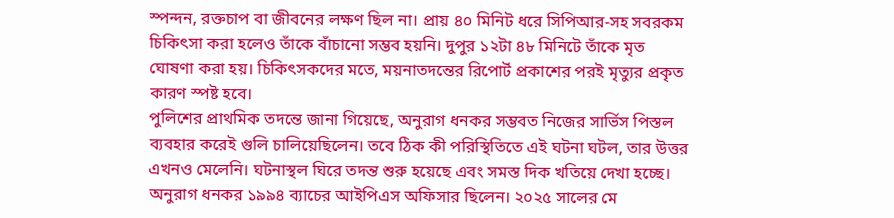স্পন্দন, রক্তচাপ বা জীবনের লক্ষণ ছিল না। প্রায় ৪০ মিনিট ধরে সিপিআর-সহ সবরকম চিকিৎসা করা হলেও তাঁকে বাঁচানো সম্ভব হয়নি। দুপুর ১২টা ৪৮ মিনিটে তাঁকে মৃত ঘোষণা করা হয়। চিকিৎসকদের মতে, ময়নাতদন্তের রিপোর্ট প্রকাশের পরই মৃত্যুর প্রকৃত কারণ স্পষ্ট হবে।
পুলিশের প্রাথমিক তদন্তে জানা গিয়েছে, অনুরাগ ধনকর সম্ভবত নিজের সার্ভিস পিস্তল ব্যবহার করেই গুলি চালিয়েছিলেন। তবে ঠিক কী পরিস্থিতিতে এই ঘটনা ঘটল, তার উত্তর এখনও মেলেনি। ঘটনাস্থল ঘিরে তদন্ত শুরু হয়েছে এবং সমস্ত দিক খতিয়ে দেখা হচ্ছে।
অনুরাগ ধনকর ১৯৯৪ ব্যাচের আইপিএস অফিসার ছিলেন। ২০২৫ সালের মে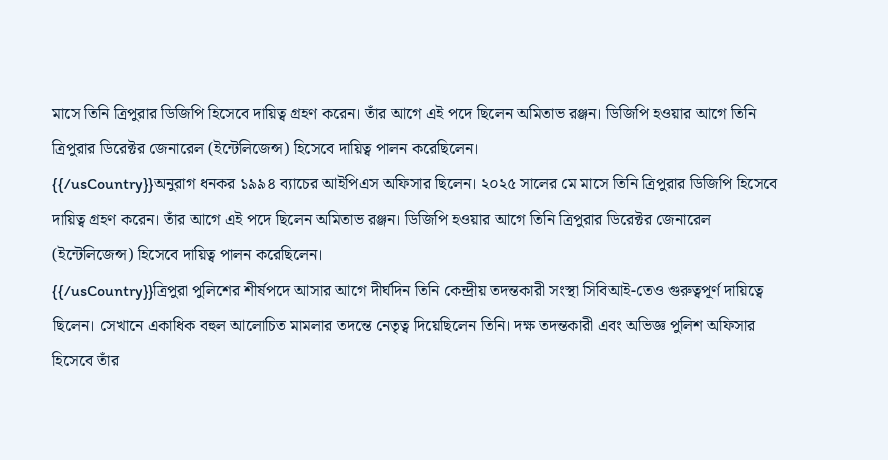মাসে তিনি ত্রিপুরার ডিজিপি হিসেবে দায়িত্ব গ্রহণ করেন। তাঁর আগে এই পদে ছিলেন অমিতাভ রঞ্জন। ডিজিপি হওয়ার আগে তিনি ত্রিপুরার ডিরেক্টর জেনারেল (ইন্টেলিজেন্স) হিসেবে দায়িত্ব পালন করেছিলেন।
{{/usCountry}}অনুরাগ ধনকর ১৯৯৪ ব্যাচের আইপিএস অফিসার ছিলেন। ২০২৫ সালের মে মাসে তিনি ত্রিপুরার ডিজিপি হিসেবে দায়িত্ব গ্রহণ করেন। তাঁর আগে এই পদে ছিলেন অমিতাভ রঞ্জন। ডিজিপি হওয়ার আগে তিনি ত্রিপুরার ডিরেক্টর জেনারেল (ইন্টেলিজেন্স) হিসেবে দায়িত্ব পালন করেছিলেন।
{{/usCountry}}ত্রিপুরা পুলিশের শীর্ষপদে আসার আগে দীর্ঘদিন তিনি কেন্দ্রীয় তদন্তকারী সংস্থা সিবিআই-তেও গুরুত্বপূর্ণ দায়িত্বে ছিলেন। সেখানে একাধিক বহুল আলোচিত মামলার তদন্তে নেতৃত্ব দিয়েছিলেন তিনি। দক্ষ তদন্তকারী এবং অভিজ্ঞ পুলিশ অফিসার হিসেবে তাঁর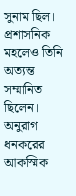সুনাম ছিল। প্রশাসনিক মহলেও তিনি অত্যন্ত সম্মানিত ছিলেন।
অনুরাগ ধনকরের আকস্মিক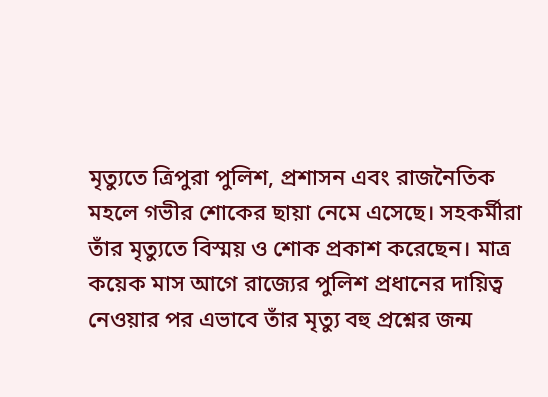মৃত্যুতে ত্রিপুরা পুলিশ, প্রশাসন এবং রাজনৈতিক মহলে গভীর শোকের ছায়া নেমে এসেছে। সহকর্মীরা তাঁর মৃত্যুতে বিস্ময় ও শোক প্রকাশ করেছেন। মাত্র কয়েক মাস আগে রাজ্যের পুলিশ প্রধানের দায়িত্ব নেওয়ার পর এভাবে তাঁর মৃত্যু বহু প্রশ্নের জন্ম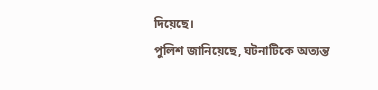দিয়েছে।
পুলিশ জানিয়েছে, ঘটনাটিকে অত্যন্ত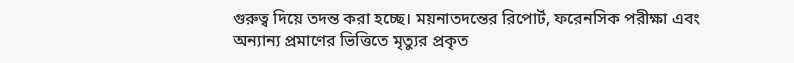গুরুত্ব দিয়ে তদন্ত করা হচ্ছে। ময়নাতদন্তের রিপোর্ট, ফরেনসিক পরীক্ষা এবং অন্যান্য প্রমাণের ভিত্তিতে মৃত্যুর প্রকৃত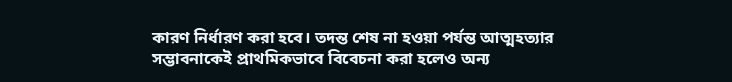কারণ নির্ধারণ করা হবে। তদন্ত শেষ না হওয়া পর্যন্ত আত্মহত্যার সম্ভাবনাকেই প্রাথমিকভাবে বিবেচনা করা হলেও অন্য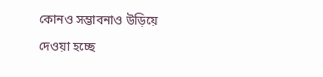কোনও সম্ভাবনাও উড়িয়ে দেওয়া হচ্ছে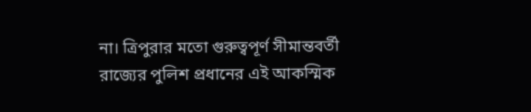না। ত্রিপুরার মতো গুরুত্বপূর্ণ সীমান্তবর্তী রাজ্যের পুলিশ প্রধানের এই আকস্মিক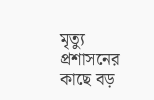মৃত্যু প্রশাসনের কাছে বড়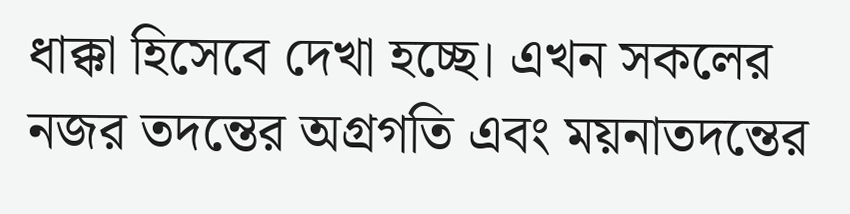ধাক্কা হিসেবে দেখা হচ্ছে। এখন সকলের নজর তদন্তের অগ্রগতি এবং ময়নাতদন্তের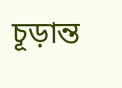চূড়ান্ত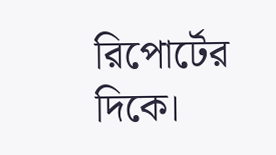রিপোর্টের দিকে।